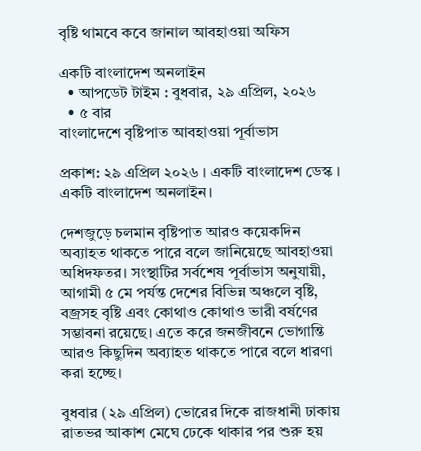বৃষ্টি থামবে কবে জানাল আবহাওয়া অফিস

একটি বাংলাদেশ অনলাইন
  • আপডেট টাইম : বুধবার, ২৯ এপ্রিল, ২০২৬
  • ৫ বার
বাংলাদেশে বৃষ্টিপাত আবহাওয়া পূর্বাভাস

প্রকাশ: ২৯ এপ্রিল ২০২৬ । একটি বাংলাদেশ ডেস্ক । একটি বাংলাদেশ অনলাইন।

দেশজুড়ে চলমান বৃষ্টিপাত আরও কয়েকদিন অব্যাহত থাকতে পারে বলে জানিয়েছে আবহাওয়া অধিদফতর। সংস্থাটির সর্বশেষ পূর্বাভাস অনুযায়ী, আগামী ৫ মে পর্যন্ত দেশের বিভিন্ন অঞ্চলে বৃষ্টি, বজ্রসহ বৃষ্টি এবং কোথাও কোথাও ভারী বর্ষণের সম্ভাবনা রয়েছে। এতে করে জনজীবনে ভোগান্তি আরও কিছুদিন অব্যাহত থাকতে পারে বলে ধারণা করা হচ্ছে।

বুধবার (২৯ এপ্রিল) ভোরের দিকে রাজধানী ঢাকায় রাতভর আকাশ মেঘে ঢেকে থাকার পর শুরু হয়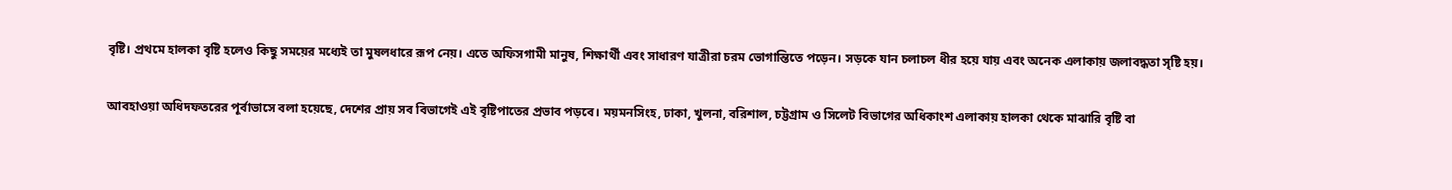বৃষ্টি। প্রথমে হালকা বৃষ্টি হলেও কিছু সময়ের মধ্যেই তা মুষলধারে রূপ নেয়। এতে অফিসগামী মানুষ, শিক্ষার্থী এবং সাধারণ যাত্রীরা চরম ভোগান্তিতে পড়েন। সড়কে যান চলাচল ধীর হয়ে যায় এবং অনেক এলাকায় জলাবদ্ধতা সৃষ্টি হয়।

আবহাওয়া অধিদফতরের পূর্বাভাসে বলা হয়েছে, দেশের প্রায় সব বিভাগেই এই বৃষ্টিপাতের প্রভাব পড়বে। ময়মনসিংহ, ঢাকা, খুলনা, বরিশাল, চট্টগ্রাম ও সিলেট বিভাগের অধিকাংশ এলাকায় হালকা থেকে মাঝারি বৃষ্টি বা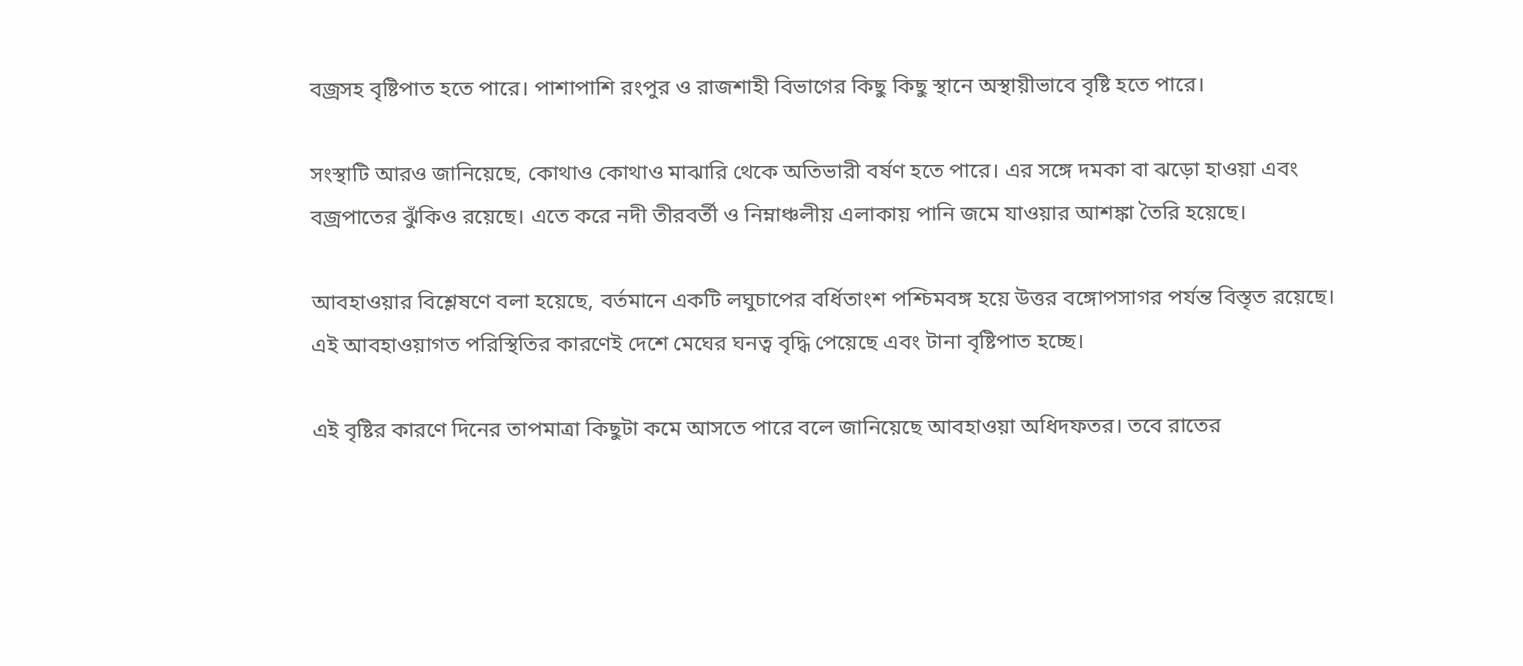বজ্রসহ বৃষ্টিপাত হতে পারে। পাশাপাশি রংপুর ও রাজশাহী বিভাগের কিছু কিছু স্থানে অস্থায়ীভাবে বৃষ্টি হতে পারে।

সংস্থাটি আরও জানিয়েছে, কোথাও কোথাও মাঝারি থেকে অতিভারী বর্ষণ হতে পারে। এর সঙ্গে দমকা বা ঝড়ো হাওয়া এবং বজ্রপাতের ঝুঁকিও রয়েছে। এতে করে নদী তীরবর্তী ও নিম্নাঞ্চলীয় এলাকায় পানি জমে যাওয়ার আশঙ্কা তৈরি হয়েছে।

আবহাওয়ার বিশ্লেষণে বলা হয়েছে, বর্তমানে একটি লঘুচাপের বর্ধিতাংশ পশ্চিমবঙ্গ হয়ে উত্তর বঙ্গোপসাগর পর্যন্ত বিস্তৃত রয়েছে। এই আবহাওয়াগত পরিস্থিতির কারণেই দেশে মেঘের ঘনত্ব বৃদ্ধি পেয়েছে এবং টানা বৃষ্টিপাত হচ্ছে।

এই বৃষ্টির কারণে দিনের তাপমাত্রা কিছুটা কমে আসতে পারে বলে জানিয়েছে আবহাওয়া অধিদফতর। তবে রাতের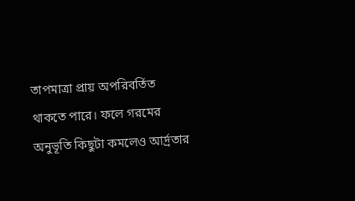তাপমাত্রা প্রায় অপরিবর্তিত থাকতে পারে। ফলে গরমের অনুভূতি কিছুটা কমলেও আর্দ্রতার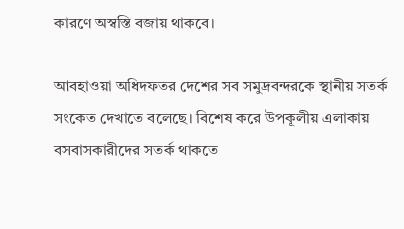কারণে অস্বস্তি বজায় থাকবে।

আবহাওয়া অধিদফতর দেশের সব সমুদ্রবন্দরকে স্থানীয় সতর্ক সংকেত দেখাতে বলেছে। বিশেষ করে উপকূলীয় এলাকায় বসবাসকারীদের সতর্ক থাকতে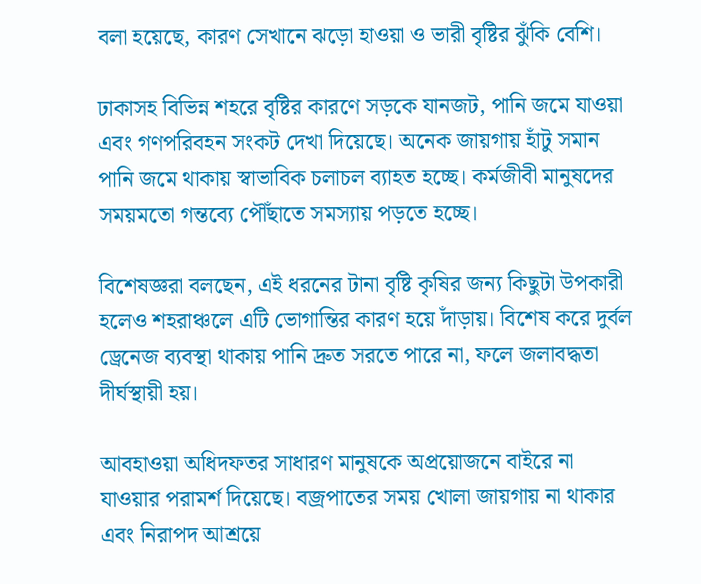বলা হয়েছে, কারণ সেখানে ঝড়ো হাওয়া ও ভারী বৃষ্টির ঝুঁকি বেশি।

ঢাকাসহ বিভিন্ন শহরে বৃষ্টির কারণে সড়কে যানজট, পানি জমে যাওয়া এবং গণপরিবহন সংকট দেখা দিয়েছে। অনেক জায়গায় হাঁটু সমান পানি জমে থাকায় স্বাভাবিক চলাচল ব্যাহত হচ্ছে। কর্মজীবী মানুষদের সময়মতো গন্তব্যে পৌঁছাতে সমস্যায় পড়তে হচ্ছে।

বিশেষজ্ঞরা বলছেন, এই ধরনের টানা বৃষ্টি কৃষির জন্য কিছুটা উপকারী হলেও শহরাঞ্চলে এটি ভোগান্তির কারণ হয়ে দাঁড়ায়। বিশেষ করে দুর্বল ড্রেনেজ ব্যবস্থা থাকায় পানি দ্রুত সরতে পারে না, ফলে জলাবদ্ধতা দীর্ঘস্থায়ী হয়।

আবহাওয়া অধিদফতর সাধারণ মানুষকে অপ্রয়োজনে বাইরে না যাওয়ার পরামর্শ দিয়েছে। বজ্রপাতের সময় খোলা জায়গায় না থাকার এবং নিরাপদ আশ্রয়ে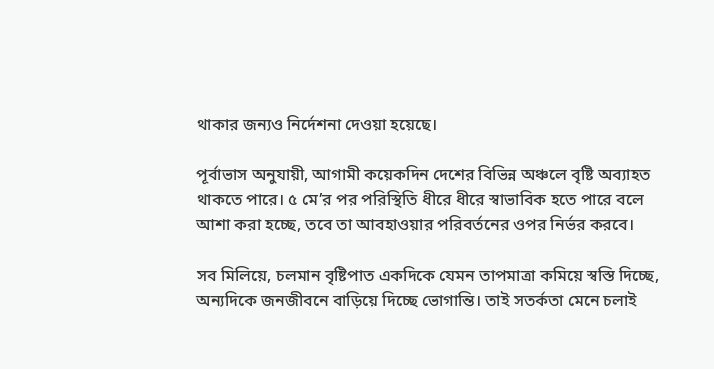থাকার জন্যও নির্দেশনা দেওয়া হয়েছে।

পূর্বাভাস অনুযায়ী, আগামী কয়েকদিন দেশের বিভিন্ন অঞ্চলে বৃষ্টি অব্যাহত থাকতে পারে। ৫ মে’র পর পরিস্থিতি ধীরে ধীরে স্বাভাবিক হতে পারে বলে আশা করা হচ্ছে, তবে তা আবহাওয়ার পরিবর্তনের ওপর নির্ভর করবে।

সব মিলিয়ে, চলমান বৃষ্টিপাত একদিকে যেমন তাপমাত্রা কমিয়ে স্বস্তি দিচ্ছে, অন্যদিকে জনজীবনে বাড়িয়ে দিচ্ছে ভোগান্তি। তাই সতর্কতা মেনে চলাই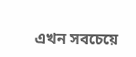এখন সবচেয়ে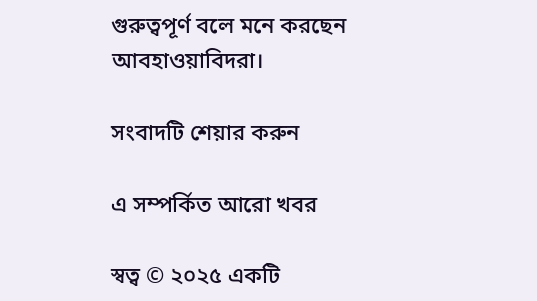গুরুত্বপূর্ণ বলে মনে করছেন আবহাওয়াবিদরা।

সংবাদটি শেয়ার করুন

এ সম্পর্কিত আরো খবর

স্বত্ব © ২০২৫ একটি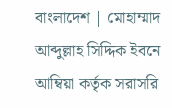বাংলাদেশ | মোহাম্মাদ আব্দুল্লাহ সিদ্দিক ইবনে আম্বিয়া কর্তৃক সরাসরি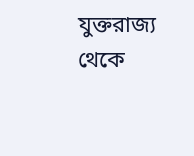যুক্তরাজ্য থেকে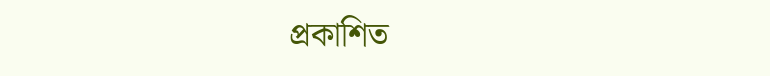প্রকাশিত